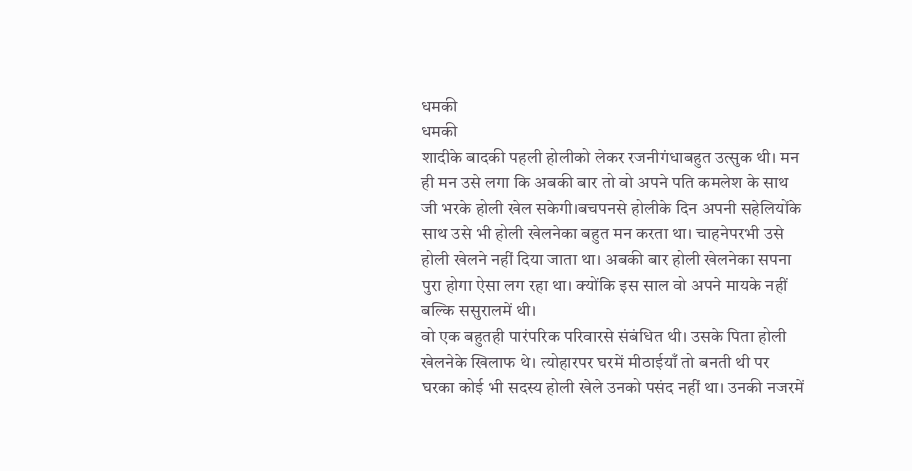धमकी
धमकी
शादीके बादकी पहली होलीको लेकर रजनीगंधाबहुत उत्सुक थी। मन ही मन उसे लगा कि अबकी बार तो वो अपने पति कमलेश के साथ जी भरके होली खेल सकेगी।बचपनसे होलीके दिन अपनी सहेलियोंके साथ उसे भी होली खेलनेका बहुत मन करता था। चाहनेपरभी उसे होली खेलने नहीं दिया जाता था। अबकी बार होली खेलनेका सपना पुरा होगा ऐसा लग रहा था। क्योंकि इस साल वो अपने मायके नहीं बल्कि ससुरालमें थी।
वो एक बहुतही पारंपरिक परिवारसे संबंधित थी। उसके पिता होली खेलनेके खिलाफ थे। त्योहारपर घरमें मीठाईयाँ तो बनती थी पर घरका कोई भी सदस्य होली खेले उनको पसंद नहीं था। उनकी नजरमें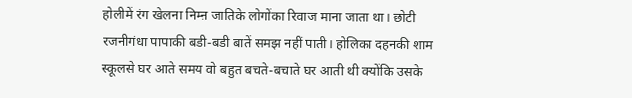होलीमें रंग खेलना निम्ऩ जातिके लोगोंका रिवाज माना जाता था। छोटी रजनीगंधा पापाकी बडी-बडी बातें समझ नहीं पाती। होलिका दहनकी शाम स्कूलसे घर आते समय वो बहुत बचते-बचाते घर आती थी क्योंकि उसके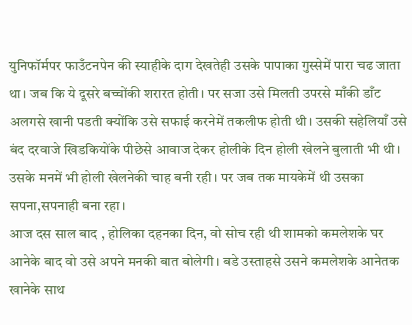युनिफॉर्मपर फाउँटनपेन की स्याहीके दाग देखतेही उसके पापाका गुस्सेमें पारा चढ जाता था। जब कि ये दूसरे बच्चोंकी शरारत होती। पर सजा उसे मिलती उपरसे माँकी डाँट अलगसे खानी पडती क्योंकि उसे सफाई करनेमें तकलीफ होती थी। उसकी सहेलियाँ उसे बंद दरवाजे खिडकियोंके पीछेसे आवाज देकर होलीके दिन होली खेलने बुलाती भी थी। उसके मनमें भी होली खेलनेकी चाह बनी रही। पर जब तक मायकेमें थी उसका सपना,सपनाही बना रहा।
आज दस साल बाद , होलिका दहनका दिन, वो सोच रही थी शामको कमलेशके घर आनेके बाद वो उसे अपने मनकी बात बोलेगी। बडे उस्ताहसे उसने कमलेशके आनेतक खानेके साथ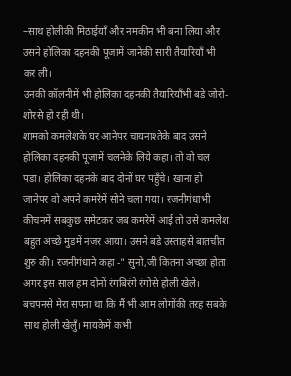–साथ होलीकी मिठाईयाँ और नमकीन भी बना लिया और उसने होलिका दहनकी पूजामें जानेकी सारी तैयारियाँ भी कर ली।
उनकी कॉलनीमें भी होलिका दहनकी तैयारियाँभी बडे जोरो-शोरसे हो रही थी।
शामको कमलेशके घर आनेपर चायनाश्तेके बाद उसने होलिका दहनकी पूजामें चलनेके लिये कहा। तो वो चल पडा। होलिका दहनके बाद दोनों घर पहुँचे। खाना हो जानेपर वो अपने कमरेमें सोने चला गया। रजनीगंधाभी कीचनमें सबकुछ समेटकर जब कमरेमें आई तो उसे कमलेश बहुत अच्छे मुडमें नजर आया। उसने बडे उस्ताहसे बातचीत शुरु की। रजनीगंधाने कहा -" सुनो,जी कितना अच्छा होता अगर इस साल हम दोनों रंगबिरंगे रंगोसे होली खेले। बचपनसे मेरा सपना था कि मैं भी आम लोगोंकी तरह सबके साथ होली खेलुँ। मायकेमें कभी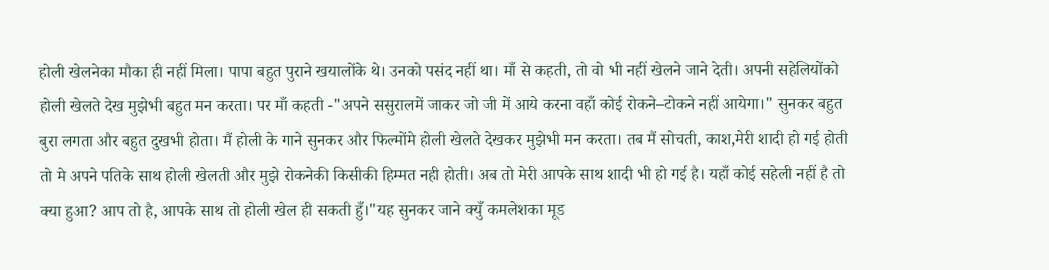होली खेलनेका मौका ही नहीं मिला। पापा बहुत पुराने खयालोंके थे। उनको पसंद नहीं था। माँ से कहती, तो वो भी नहीं खेलने जाने देती। अपनी सहेलियोंको होली खेलते देख मुझेभी बहुत मन करता। पर माँ कहती -"अपने ससुरालमें जाकर जो जी में आये करना वहाँ कोई रोकने–टोकने नहीं आयेगा।" सुनकर बहुत बुरा लगता और बहुत दुखभी होता। मैं होली के गाने सुनकर और फिल्मोंमे होली खेलते देखकर मुझेभी मन करता। तब मैं सोचती, काश,मेरी शादी हो गई होती तो मे अपने पतिके साथ होली खेलती और मुझे रोकनेकी किसीकी हिम्मत नही होती। अब तो मेरी आपके साथ शादी भी हो गई है। यहाँ कोई सहेली नहीं है तो क्या हुआ? आप तो है, आपके साथ तो होली खेल ही सकती हुँ।"यह सुनकर जाने क्युँ कमलेशका मूड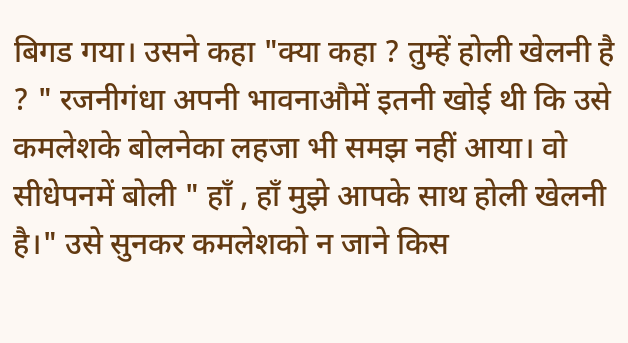बिगड गया। उसने कहा "क्या कहा ? तुम्हें होली खेलनी है ? " रजनीगंधा अपनी भावनाऔमें इतनी खोई थी कि उसे कमलेशके बोलनेका लहजा भी समझ नहीं आया। वो सीधेपनमें बोली " हाँ , हाँ मुझे आपके साथ होली खेलनी है।" उसे सुनकर कमलेशको न जाने किस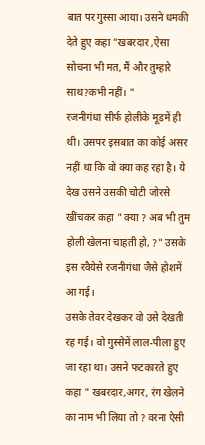बात पर गुस्सा आया। उसने धमकी देते हुए कहा "खबरदार ,ऐसा सोचना भी मत, मैं और तुम्हारे साथ?कभी नहीं। "
रजनीगंधा सीर्फ होलीके मूडमें ही थी। उसपर इसबात का कोई असर नहीं था कि वो क्या कह रहा है। ये देख उसने उसकी चोटी जोरसे खींचकर कहा " क्या ? अब भी तुम होली खेलना चाहती हो, ?" उसके इस रवैयेसे रजनीगंधा जैसे होशमें आ गई।
उसके तेवर देखकर वो उसे देखती रह गई। वो गुस्सेमें लाल-पीला हुए जा रहा था। उसने फटकारते हुए कहा " खबरदार,अगर, रंग खेलने का नाम भी लिया तो ? वरना ऐसी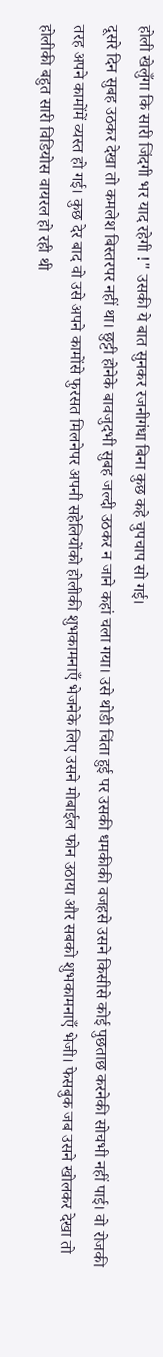होली खेलुँगा कि सारी जिंदगी भर याद रहेगी !" उसकी ये बात सुनकर रजनीगंधा बिना कुछ कहे चुपचाप सो गई।
दूसरे दिन सुबह उठकर देखा तो कमलेश बिस्तरपर नहीं था। छुट्टी होनेके बावजुदभी सुबह जल्दी उठकर न जाने कहां चला गया। उसे थोडी चिंता हुई पर उसकी धमकीकी वजहसे उसने किसीसे कोई पुछताछ करनेकी सोचभी नहीं पाई। वो रोजकी तरह अपने कामोंमें व्यस्त हो गई। कुछ देर बाद वो उसे अपने कामोंसे फुरसत मिलनेपर अपनी सहेलियोंको होलीकी शुभकामनाएँ भेजनेके लिए उसने मोबाईल फोन उठाया और सबको शुभकामनाएँ भेजी। फेसबुक जब उसने खोलकर देखा तो होलीकी बहुत सारी विडियोस वायरल हो रही थी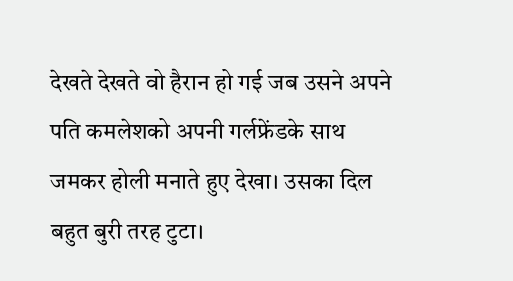देखते देखते वो हैरान हो गई जब उसने अपने पति कमलेशको अपनी गर्लफ्रेंडके साथ जमकर होली मनाते हुए देखा। उसका दिल बहुत बुरी तरह टुटा।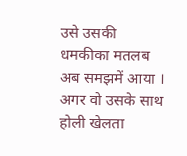उसे उसकी धमकीका मतलब अब समझमें आया । अगर वो उसके साथ होली खेलता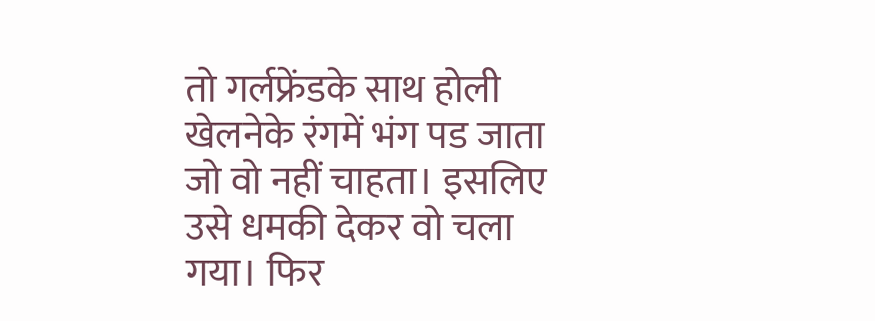तो गर्लफ्रेंडके साथ होली खेलनेके रंगमें भंग पड जाता जो वो नहीं चाहता। इसलिए उसे धमकी देकर वो चला गया। फिर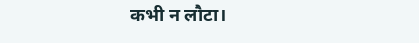कभी न लौटा।